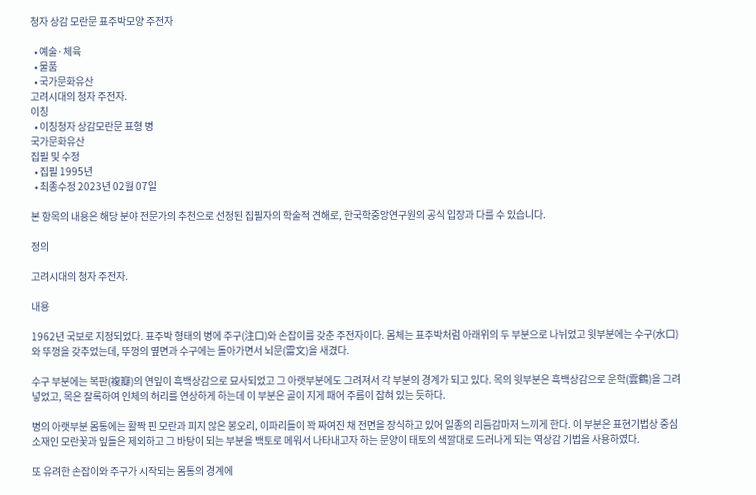청자 상감 모란문 표주박모양 주전자

  • 예술·체육
  • 물품
  • 국가문화유산
고려시대의 청자 주전자.
이칭
  • 이칭청자 상감모란문 표형 병
국가문화유산
집필 및 수정
  • 집필 1995년
  • 최종수정 2023년 02월 07일

본 항목의 내용은 해당 분야 전문가의 추천으로 선정된 집필자의 학술적 견해로, 한국학중앙연구원의 공식 입장과 다를 수 있습니다.

정의

고려시대의 청자 주전자.

내용

1962년 국보로 지정되었다. 표주박 형태의 병에 주구(注口)와 손잡이를 갖춘 주전자이다. 몸체는 표주박처럼 아래위의 두 부분으로 나뉘었고 윗부분에는 수구(水口)와 뚜껑을 갖추었는데, 뚜껑의 옆면과 수구에는 돌아가면서 뇌문(雷文)을 새겼다.

수구 부분에는 복판(複瓣)의 연잎이 흑백상감으로 묘사되었고 그 아랫부분에도 그려져서 각 부분의 경계가 되고 있다. 목의 윗부분은 흑백상감으로 운학(雲鶴)을 그려넣었고, 목은 잘록하여 인체의 허리를 연상하게 하는데 이 부분은 골이 지게 패어 주름이 잡혀 있는 듯하다.

병의 아랫부분 몸통에는 활짝 핀 모란과 피지 않은 봉오리, 이파리들이 꽉 짜여진 채 전면을 장식하고 있어 일종의 리듬감마저 느끼게 한다. 이 부분은 표현기법상 중심 소재인 모란꽃과 잎들은 제외하고 그 바탕이 되는 부분을 백토로 메워서 나타내고자 하는 문양이 태토의 색깔대로 드러나게 되는 역상감 기법을 사용하였다.

또 유려한 손잡이와 주구가 시작되는 몸통의 경계에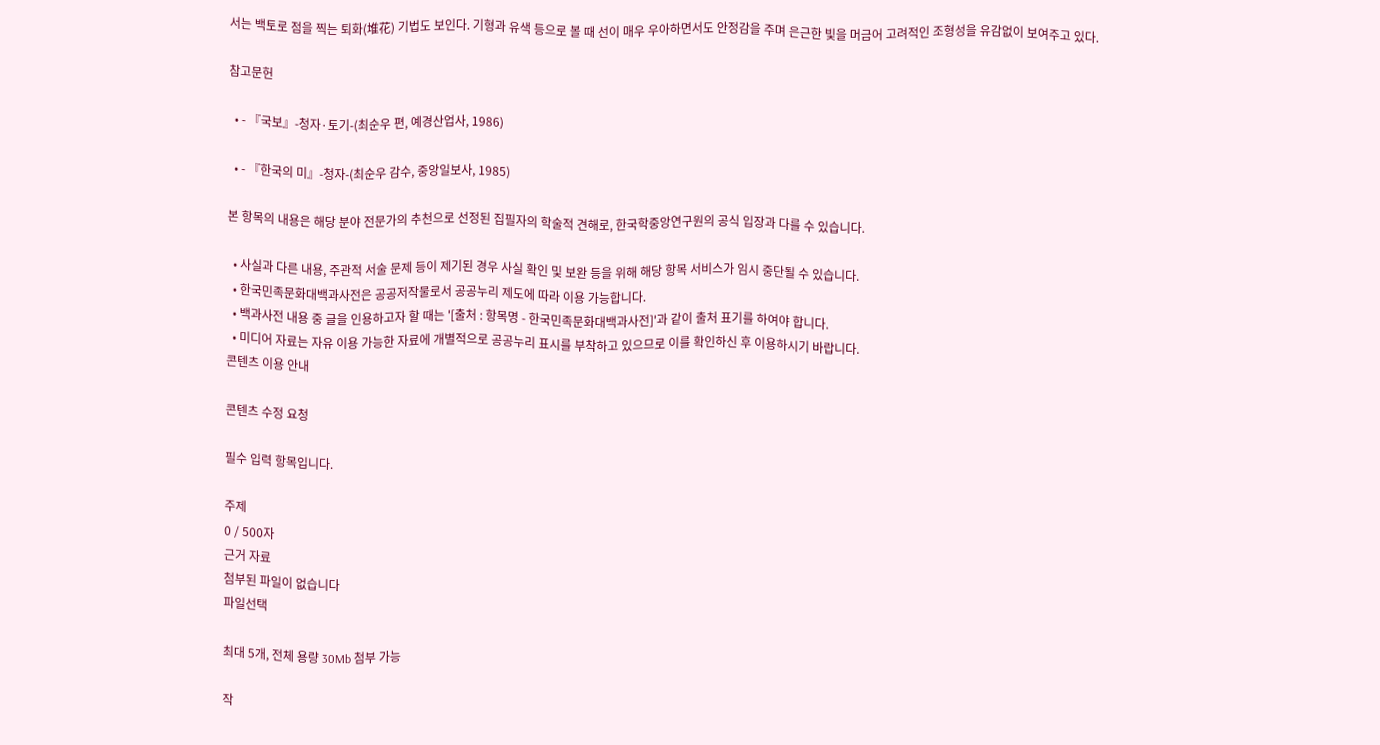서는 백토로 점을 찍는 퇴화(堆花) 기법도 보인다. 기형과 유색 등으로 볼 때 선이 매우 우아하면서도 안정감을 주며 은근한 빛을 머금어 고려적인 조형성을 유감없이 보여주고 있다.

참고문헌

  • - 『국보』-청자·토기-(최순우 편, 예경산업사, 1986)

  • - 『한국의 미』-청자-(최순우 감수, 중앙일보사, 1985)

본 항목의 내용은 해당 분야 전문가의 추천으로 선정된 집필자의 학술적 견해로, 한국학중앙연구원의 공식 입장과 다를 수 있습니다.

  • 사실과 다른 내용, 주관적 서술 문제 등이 제기된 경우 사실 확인 및 보완 등을 위해 해당 항목 서비스가 임시 중단될 수 있습니다.
  • 한국민족문화대백과사전은 공공저작물로서 공공누리 제도에 따라 이용 가능합니다.
  • 백과사전 내용 중 글을 인용하고자 할 때는 '[출처 : 항목명 - 한국민족문화대백과사전]'과 같이 출처 표기를 하여야 합니다.
  • 미디어 자료는 자유 이용 가능한 자료에 개별적으로 공공누리 표시를 부착하고 있으므로 이를 확인하신 후 이용하시기 바랍니다.
콘텐츠 이용 안내

콘텐츠 수정 요청

필수 입력 항목입니다.

주제
0 / 500자
근거 자료
첨부된 파일이 없습니다
파일선택

최대 5개, 전체 용량 30Mb 첨부 가능

작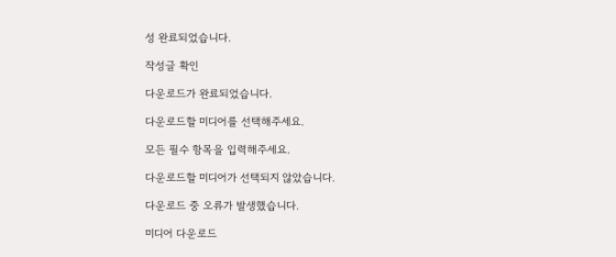성 완료되었습니다.

작성글 확인

다운로드가 완료되었습니다.

다운로드할 미디어를 선택해주세요.

모든 필수 항목을 입력해주세요.

다운로드할 미디어가 선택되지 않았습니다.

다운로드 중 오류가 발생했습니다.

미디어 다운로드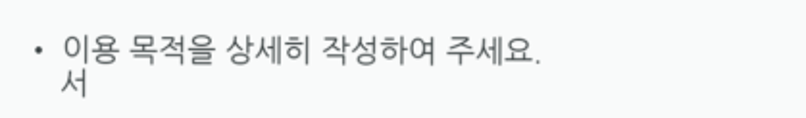• 이용 목적을 상세히 작성하여 주세요.
    서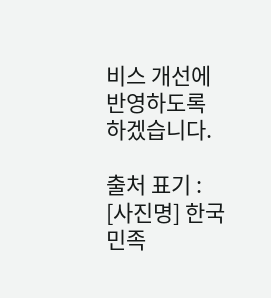비스 개선에 반영하도록 하겠습니다.

출처 표기 : [사진명] 한국민족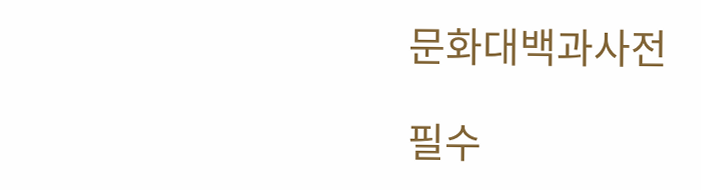문화대백과사전

필수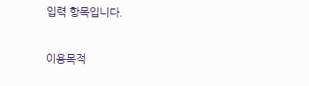입력 항목입니다.

이용목적